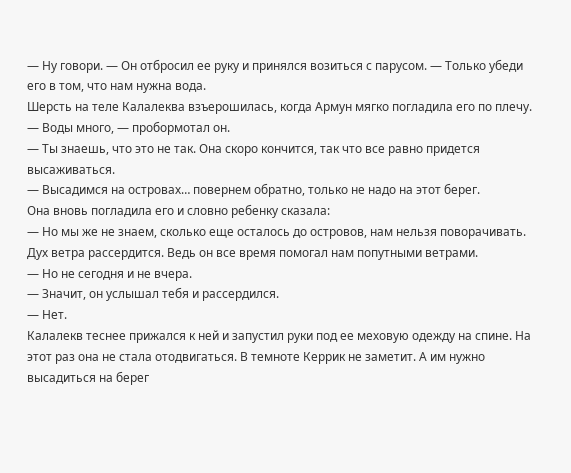— Ну говори. — Он отбросил ее руку и принялся возиться с парусом. — Только убеди его в том, что нам нужна вода.
Шерсть на теле Калалеква взъерошилась, когда Армун мягко погладила его по плечу.
— Воды много, — пробормотал он.
— Ты знаешь, что это не так. Она скоро кончится, так что все равно придется высаживаться.
— Высадимся на островах… повернем обратно, только не надо на этот берег.
Она вновь погладила его и словно ребенку сказала:
— Но мы же не знаем, сколько еще осталось до островов, нам нельзя поворачивать. Дух ветра рассердится. Ведь он все время помогал нам попутными ветрами.
— Но не сегодня и не вчера.
— Значит, он услышал тебя и рассердился.
— Нет.
Калалекв теснее прижался к ней и запустил руки под ее меховую одежду на спине. На этот раз она не стала отодвигаться. В темноте Керрик не заметит. А им нужно высадиться на берег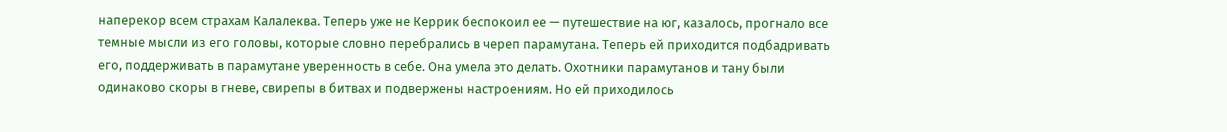наперекор всем страхам Калалеква. Теперь уже не Керрик беспокоил ее — путешествие на юг, казалось, прогнало все темные мысли из его головы, которые словно перебрались в череп парамутана. Теперь ей приходится подбадривать его, поддерживать в парамутане уверенность в себе. Она умела это делать. Охотники парамутанов и тану были одинаково скоры в гневе, свирепы в битвах и подвержены настроениям. Но ей приходилось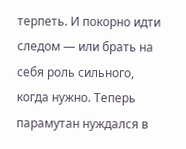терпеть. И покорно идти следом — или брать на себя роль сильного, когда нужно. Теперь парамутан нуждался в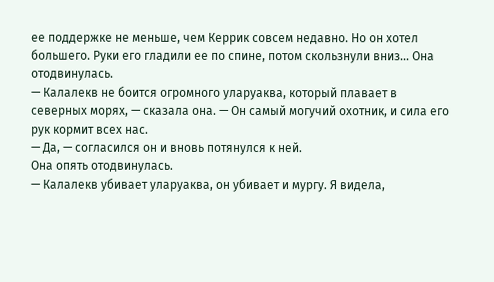ее поддержке не меньше, чем Керрик совсем недавно. Но он хотел большего. Руки его гладили ее по спине, потом скользнули вниз… Она отодвинулась.
— Калалекв не боится огромного уларуаква, который плавает в северных морях, — сказала она. — Он самый могучий охотник, и сила его рук кормит всех нас.
— Да, — согласился он и вновь потянулся к ней.
Она опять отодвинулась.
— Калалекв убивает уларуаква, он убивает и мургу. Я видела,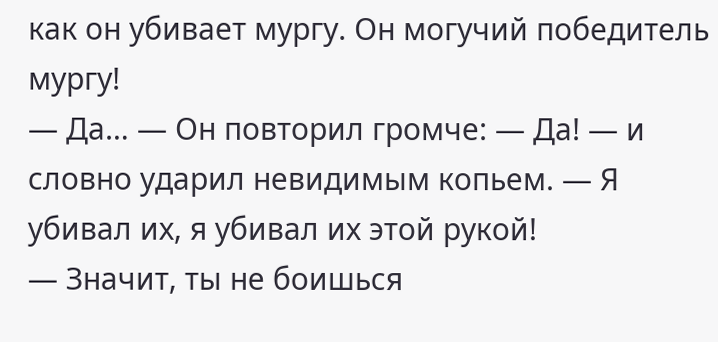как он убивает мургу. Он могучий победитель мургу!
— Да… — Он повторил громче: — Да! — и словно ударил невидимым копьем. — Я убивал их, я убивал их этой рукой!
— Значит, ты не боишься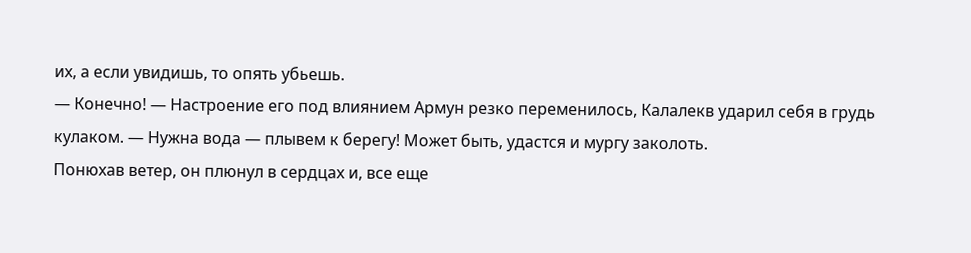их, а если увидишь, то опять убьешь.
— Конечно! — Настроение его под влиянием Армун резко переменилось, Калалекв ударил себя в грудь кулаком. — Нужна вода — плывем к берегу! Может быть, удастся и мургу заколоть.
Понюхав ветер, он плюнул в сердцах и, все еще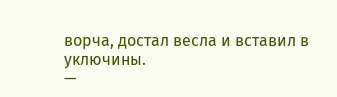ворча, достал весла и вставил в уключины.
—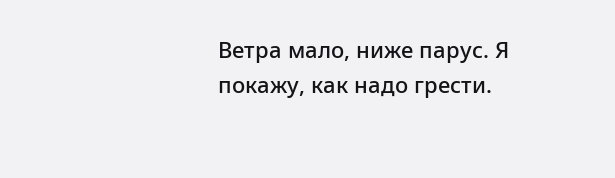Ветра мало, ниже парус. Я покажу, как надо грести.